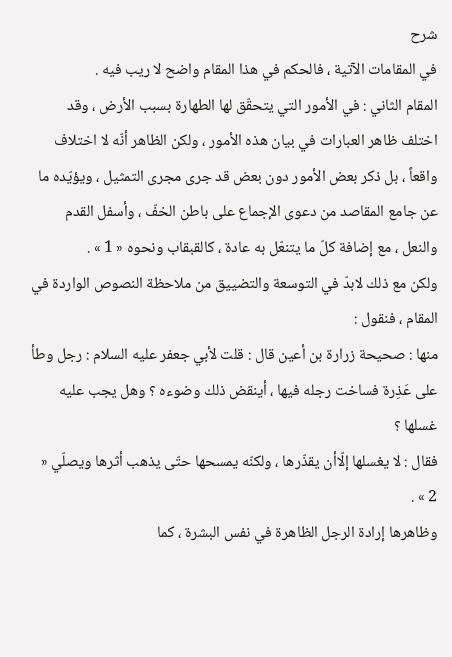شرح
في المقامات الآتية ، فالحكم في هذا المقام واضح لا ريب فيه .
المقام الثاني : في الأمور التي يتحقّق لها الطهارة بسبب الأرض ، وقد اختلف ظاهر العبارات في بيان هذه الأمور ، ولكن الظاهر أنّه لا اختلاف واقعاً ، بل ذكر بعض الأمور دون بعض قد جرى مجرى التمثيل ، ويؤيّده ما عن جامع المقاصد من دعوى الإجماع على باطن الخفّ ، وأسفل القدم والنعل ، مع إضافة كلّ ما يتنعّل به عادة ، كالقبقاب ونحوه « 1 » .
ولكن مع ذلك لابدّ في التوسعة والتضييق من ملاحظة النصوص الواردة في المقام ، فنقول :
منها : صحيحة زرارة بن أعين قال : قلت لأبي جعفر عليه السلام : رجل وطأ على عَذِرة فساخت رجله فيها ، أينقض ذلك وضوءه ؟ وهل يجب عليه غسلها ؟
فقال : لا يغسلها إلّاأن يقذّرها ، ولكنّه يمسحها حتّى يذهب أثرها ويصلّي « 2 » .
وظاهرها إرادة الرجل الظاهرة في نفس البشرة ، كما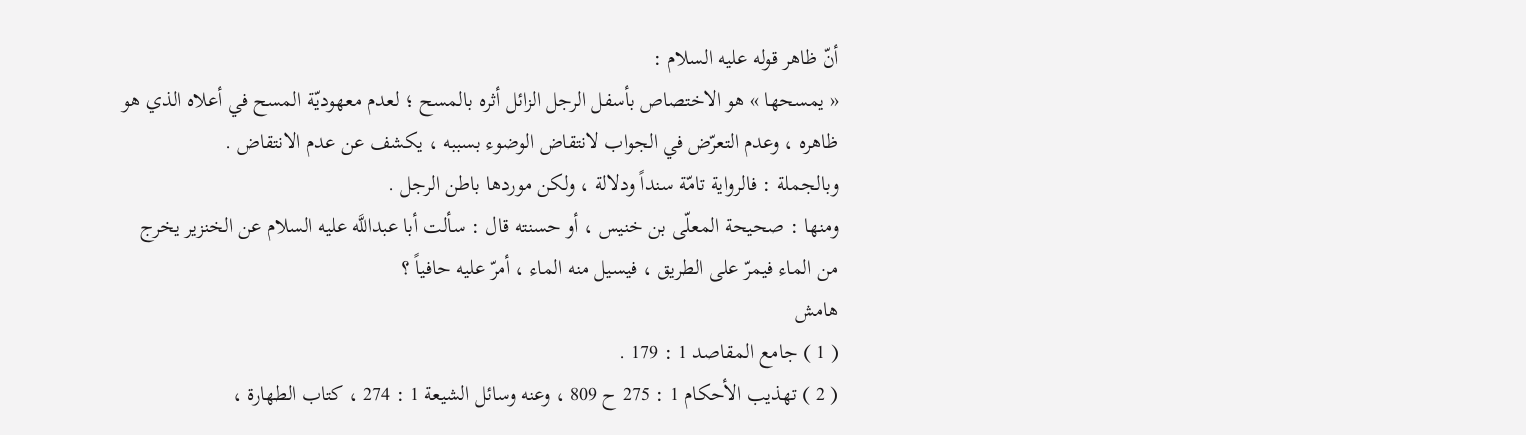أنّ ظاهر قوله عليه السلام :
« يمسحها » هو الاختصاص بأسفل الرجل الزائل أثره بالمسح ؛ لعدم معهوديّة المسح في أعلاه الذي هو ظاهره ، وعدم التعرّض في الجواب لانتقاض الوضوء بسببه ، يكشف عن عدم الانتقاض .
وبالجملة : فالرواية تامّة سنداً ودلالة ، ولكن موردها باطن الرجل .
ومنها : صحيحة المعلّى بن خنيس ، أو حسنته قال : سألت أبا عبداللَّه عليه السلام عن الخنزير يخرج من الماء فيمرّ على الطريق ، فيسيل منه الماء ، أمرّ عليه حافياً ؟
هامش
( 1 ) جامع المقاصد 1 : 179 .
( 2 ) تهذيب الأحكام 1 : 275 ح 809 ، وعنه وسائل الشيعة 1 : 274 ، كتاب الطهارة ،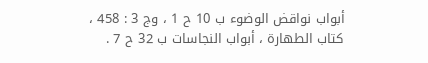أبواب نواقض الوضوء ب 10 ح 1 ، وج 3 : 458 ، كتاب الطهارة ، أبواب النجاسات ب 32 ح 7 .